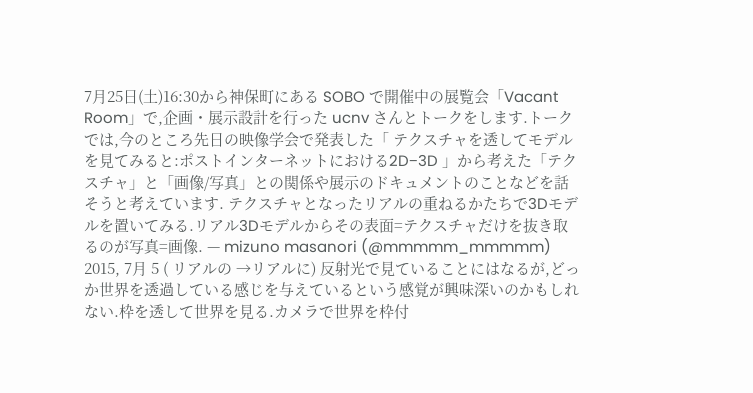7月25日(土)16:30から神保町にある SOBO で開催中の展覧会「Vacant Room」で,企画・展示設計を行った ucnv さんとトークをします.トークでは,今のところ先日の映像学会で発表した「 テクスチャを透してモデルを見てみると:ポストインターネットにおける2D−3D 」から考えた「テクスチャ」と「画像/写真」との関係や展示のドキュメントのことなどを話そうと考えています. テクスチャとなったリアルの重ねるかたちで3Dモデルを置いてみる.リアル3Dモデルからその表面=テクスチャだけを抜き取るのが写真=画像. — mizuno masanori (@mmmmm_mmmmm) 2015, 7月 5 ( リアルの →リアルに) 反射光で見ていることにはなるが,どっか世界を透過している感じを与えているという感覚が興味深いのかもしれない.枠を透して世界を見る.カメラで世界を枠付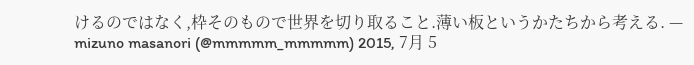けるのではなく,枠そのもので世界を切り取ること.薄い板というかたちから考える. — mizuno masanori (@mmmmm_mmmmm) 2015, 7月 5